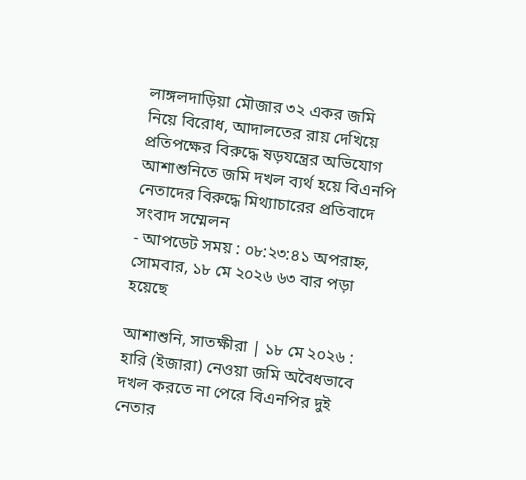লাঙ্গলদাড়িয়া মৌজার ৩২ একর জমি নিয়ে বিরোধ, আদালতের রায় দেখিয়ে প্রতিপক্ষের বিরুদ্ধে ষড়যন্ত্রের অভিযোগ
আশাশুনিতে জমি দখল ব্যর্থ হয়ে বিএনপি নেতাদের বিরুদ্ধে মিথ্যাচারের প্রতিবাদে সংবাদ সম্মেলন
- আপডেট সময় : ০৮:২৩:৪১ অপরাহ্ন, সোমবার, ১৮ মে ২০২৬ ৬৩ বার পড়া হয়েছে

আশাশুনি, সাতক্ষীরা | ১৮ মে ২০২৬ : হারি (ইজারা) নেওয়া জমি অবৈধভাবে দখল করতে না পেরে বিএনপির দুই নেতার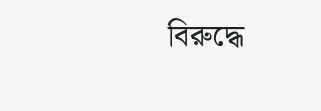বিরুদ্ধে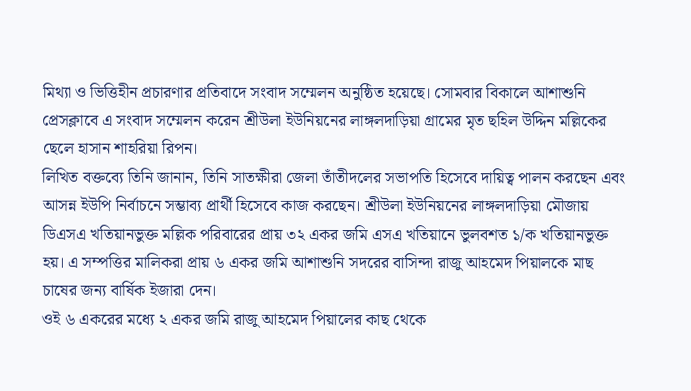মিথ্যা ও ভিত্তিহীন প্রচারণার প্রতিবাদে সংবাদ সম্মেলন অনুষ্ঠিত হয়েছে। সোমবার বিকালে আশাশুনি প্রেসক্লাবে এ সংবাদ সম্মেলন করেন শ্রীউলা ইউনিয়নের লাঙ্গলদাড়িয়া গ্রামের মৃত ছহিল উদ্দিন মল্লিকের ছেলে হাসান শাহরিয়া রিপন।
লিখিত বক্তব্যে তিনি জানান, তিনি সাতক্ষীরা জেলা তাঁতীদলের সভাপতি হিসেবে দায়িত্ব পালন করছেন এবং আসন্ন ইউপি নির্বাচনে সম্ভাব্য প্রার্থী হিসেবে কাজ করছেন। শ্রীউলা ইউনিয়নের লাঙ্গলদাড়িয়া মৌজায় ডিএসএ খতিয়ানভুক্ত মল্লিক পরিবারের প্রায় ৩২ একর জমি এসএ খতিয়ানে ভুলবশত ১/ক খতিয়ানভুক্ত হয়। এ সম্পত্তির মালিকরা প্রায় ৬ একর জমি আশাশুনি সদরের বাসিন্দা রাজু আহমেদ পিয়ালকে মাছ চাষের জন্য বার্ষিক ইজারা দেন।
ওই ৬ একরের মধ্যে ২ একর জমি রাজু আহমেদ পিয়ালের কাছ থেকে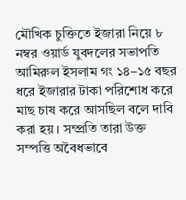মৌখিক চুক্তিতে ইজারা নিয়ে ৮ নম্বর ওয়ার্ড যুবদলের সভাপতি আমিরুল ইসলাম গং ১৪–১৫ বছর ধরে ইজারার টাকা পরিশোধ করে মাছ চাষ করে আসছিল বলে দাবি করা হয়। সম্প্রতি তারা উক্ত সম্পত্তি অবৈধভাবে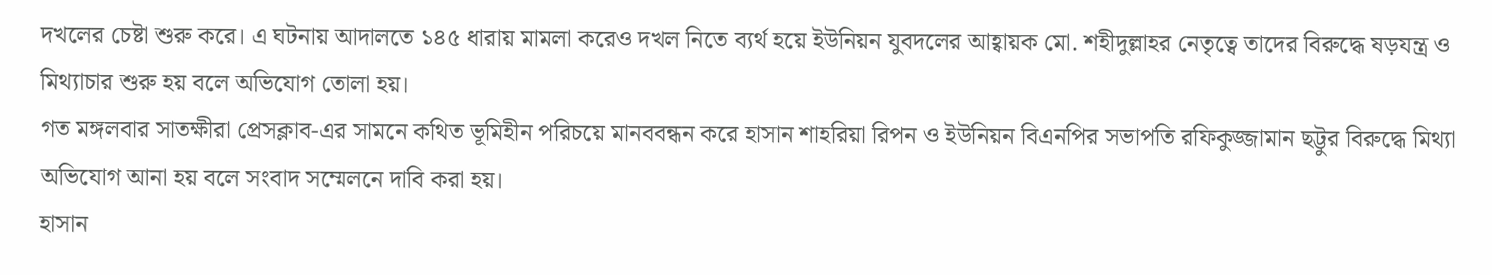দখলের চেষ্টা শুরু করে। এ ঘটনায় আদালতে ১৪৫ ধারায় মামলা করেও দখল নিতে ব্যর্থ হয়ে ইউনিয়ন যুবদলের আহ্বায়ক মো. শহীদুল্লাহর নেতৃত্বে তাদের বিরুদ্ধে ষড়যন্ত্র ও মিথ্যাচার শুরু হয় বলে অভিযোগ তোলা হয়।
গত মঙ্গলবার সাতক্ষীরা প্রেসক্লাব-এর সামনে কথিত ভূমিহীন পরিচয়ে মানববন্ধন করে হাসান শাহরিয়া রিপন ও ইউনিয়ন বিএনপির সভাপতি রফিকুজ্জামান ছট্টুর বিরুদ্ধে মিথ্যা অভিযোগ আনা হয় বলে সংবাদ সম্মেলনে দাবি করা হয়।
হাসান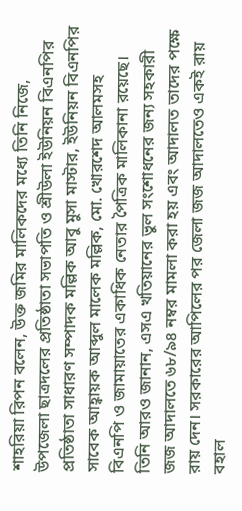শাহরিয়া রিপন বলেন, উক্ত জমির মালিকদের মধ্যে তিনি নিজে, উপজেলা ছাত্রদলের প্রতিষ্ঠাতা সভাপতি ও শ্রীউলা ইউনিয়ন বিএনপির প্রতিষ্ঠাতা সাধারণ সম্পাদক মল্লিক আবু মুসা মাস্টার, ইউনিয়ন বিএনপির সাবেক আহ্বায়ক আব্দুল মালেক মল্লিক, মো. খোরশেদ আলমসহ বিএনপি ও জামায়াতের একাধিক নেতার পৈত্রিক মালিকানা রয়েছে।
তিনি আরও জানান, এসএ খতিয়ানের ভুল সংশোধনের জন্য সহকারী জজ আদালতে ৬৮/৯৪ নম্বর মামলা করা হয় এবং আদালত তাদের পক্ষে রায় দেন। সরকারের আপিলের পর জেলা জজ আদালতেও একই রায় বহাল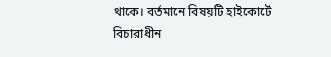থাকে। বর্তমানে বিষয়টি হাইকোর্টে বিচারাধীন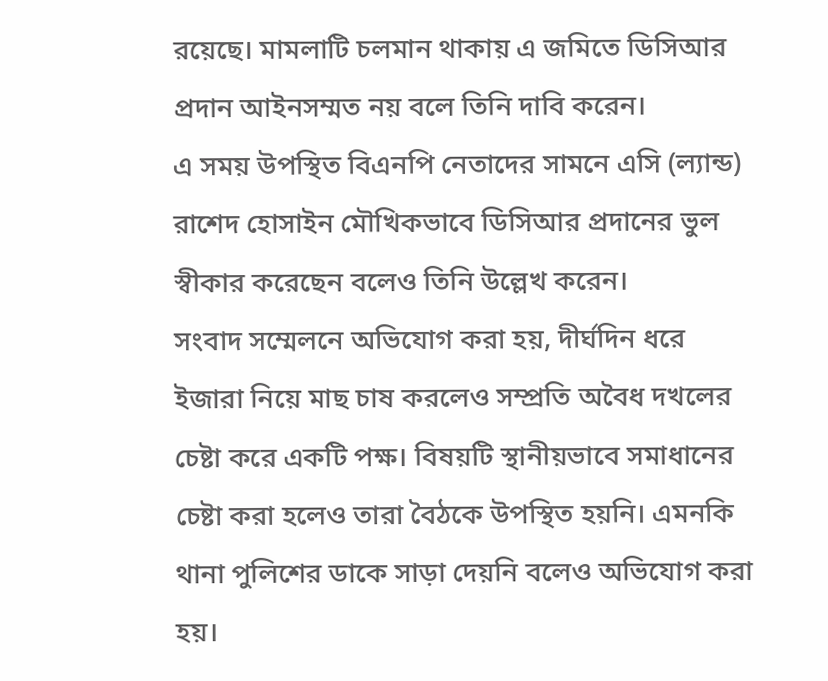রয়েছে। মামলাটি চলমান থাকায় এ জমিতে ডিসিআর প্রদান আইনসম্মত নয় বলে তিনি দাবি করেন।
এ সময় উপস্থিত বিএনপি নেতাদের সামনে এসি (ল্যান্ড) রাশেদ হোসাইন মৌখিকভাবে ডিসিআর প্রদানের ভুল স্বীকার করেছেন বলেও তিনি উল্লেখ করেন।
সংবাদ সম্মেলনে অভিযোগ করা হয়, দীর্ঘদিন ধরে ইজারা নিয়ে মাছ চাষ করলেও সম্প্রতি অবৈধ দখলের চেষ্টা করে একটি পক্ষ। বিষয়টি স্থানীয়ভাবে সমাধানের চেষ্টা করা হলেও তারা বৈঠকে উপস্থিত হয়নি। এমনকি থানা পুলিশের ডাকে সাড়া দেয়নি বলেও অভিযোগ করা হয়।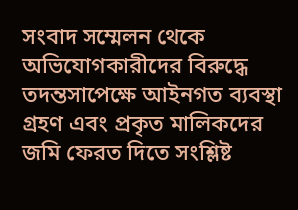সংবাদ সম্মেলন থেকে অভিযোগকারীদের বিরুদ্ধে তদন্তসাপেক্ষে আইনগত ব্যবস্থা গ্রহণ এবং প্রকৃত মালিকদের জমি ফেরত দিতে সংশ্লিষ্ট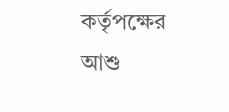কর্তৃপক্ষের আশু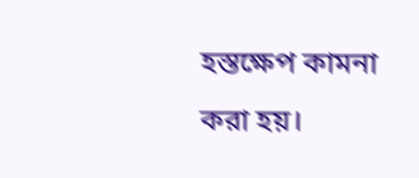হস্তক্ষেপ কামনা করা হয়।